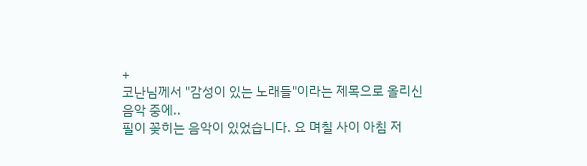+
코난님께서 "감성이 있는 노래들"이라는 제목으로 올리신 음악 중에..
필이 꽂히는 음악이 있었습니다. 요 며칠 사이 아침 저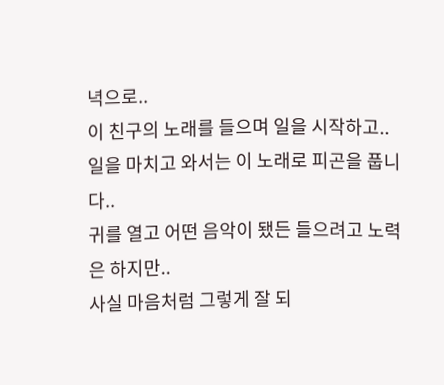녁으로..
이 친구의 노래를 들으며 일을 시작하고..
일을 마치고 와서는 이 노래로 피곤을 풉니다..
귀를 열고 어떤 음악이 됐든 들으려고 노력은 하지만..
사실 마음처럼 그렇게 잘 되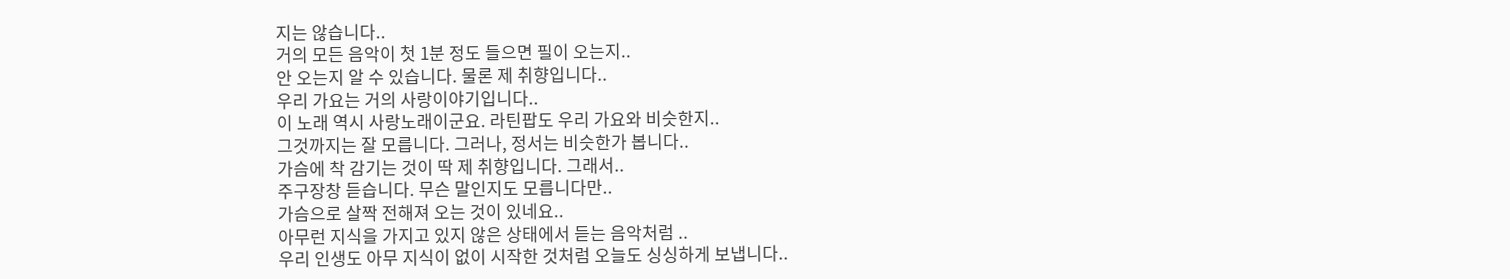지는 않습니다..
거의 모든 음악이 첫 1분 정도 들으면 필이 오는지..
안 오는지 알 수 있습니다. 물론 제 취향입니다..
우리 가요는 거의 사랑이야기입니다..
이 노래 역시 사랑노래이군요. 라틴팝도 우리 가요와 비슷한지..
그것까지는 잘 모릅니다. 그러나, 정서는 비슷한가 봅니다..
가슴에 착 감기는 것이 딱 제 취향입니다. 그래서..
주구장창 듣습니다. 무슨 말인지도 모릅니다만..
가슴으로 살짝 전해져 오는 것이 있네요..
아무런 지식을 가지고 있지 않은 상태에서 듣는 음악처럼 ..
우리 인생도 아무 지식이 없이 시작한 것처럼 오늘도 싱싱하게 보냅니다..